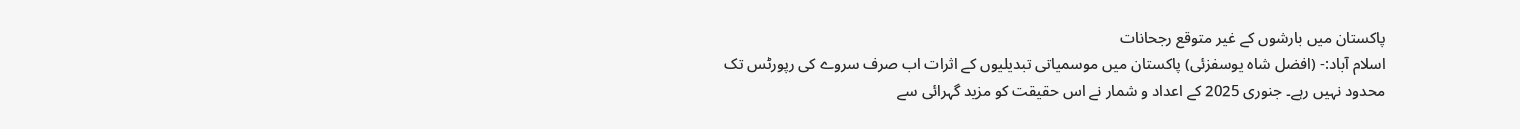پاکستان میں بارشوں کے غیر متوقع رجحانات
اسلام آباد:- (افضل شاہ یوسفزئی) پاکستان میں موسمیاتی تبدیلیوں کے اثرات اب صرف سروے کی رپورٹس تک محدود نہیں رہے۔ جنوری 2025 کے اعداد و شمار نے اس حقیقت کو مزید گہرائی سے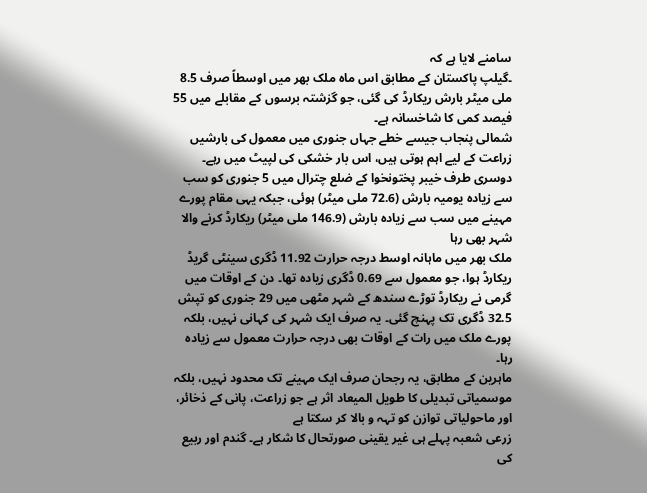سامنے لایا ہے کہ
۔گیلپ پاکستان کے مطابق اس ماہ ملک بھر میں اوسطاً صرف 8.5 ملی میٹر بارش ریکارڈ کی گئی، جو گزشتہ برسوں کے مقابلے میں 55 فیصد کمی کا شاخسانہ ہے۔
شمالی پنجاب جیسے خطے جہاں جنوری میں معمول کی بارشیں زراعت کے لیے اہم ہوتی ہیں، اس بار خشکی کی لپیٹ میں رہے۔
دوسری طرف خیبر پختونخوا کے ضلع چترال میں 5 جنوری کو سب سے زیادہ یومیہ بارش (72.6 ملی میٹر) ہوئی، جبکہ یہی مقام پورے مہینے میں سب سے زیادہ بارش (146.9 ملی میٹر) ریکارڈ کرنے والا شہر بھی رہا
ملک بھر میں ماہانہ اوسط درجہ حرارت 11.92 ڈگری سینٹی گریڈ ریکارڈ ہوا، جو معمول سے 0.69 ڈگری زیادہ تھا۔ دن کے اوقات میں گرمی نے ریکارڈ توڑے سندھ کے شہر مٹھی میں 29 جنوری کو تپش 32.5 ڈگری تک پہنچ گئی۔ یہ صرف ایک شہر کی کہانی نہیں، بلکہ پورے ملک میں رات کے اوقات بھی درجہ حرارت معمول سے زیادہ رہا۔
ماہرین کے مطابق، یہ رجحان صرف ایک مہینے تک محدود نہیں، بلکہ موسمیاتی تبدیلی کا طویل المیعاد اثر ہے جو زراعت، پانی کے ذخائر، اور ماحولیاتی توازن کو تہہ و بالا کر سکتا ہے
زرعی شعبہ پہلے ہی غیر یقینی صورتحال کا شکار ہے۔ گندم اور ربیع کی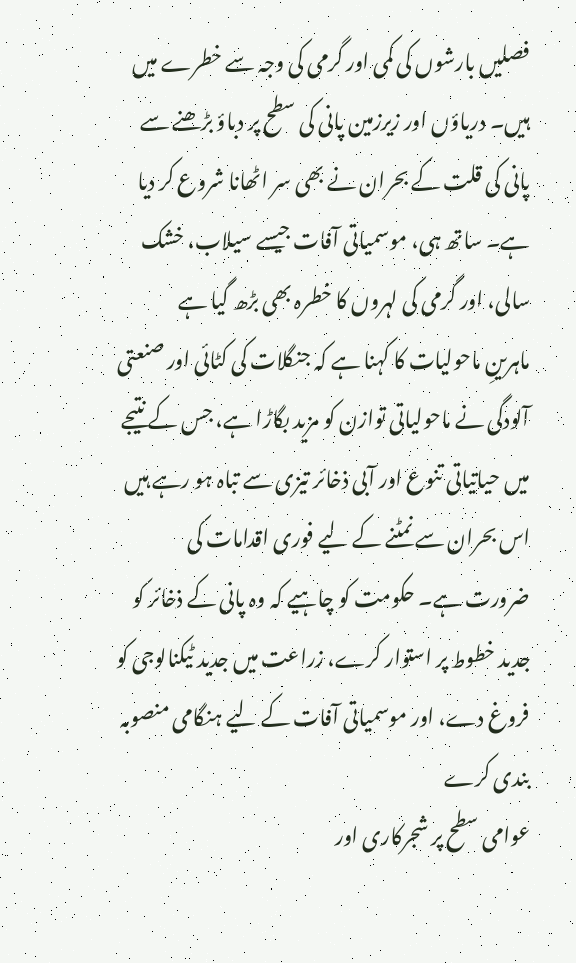فصلیں بارشوں کی کمی اور گرمی کی وجہ سے خطرے میں ہیں۔ دریاؤں اور زیرزمین پانی کی سطح پر دباؤ بڑھنے سے پانی کی قلت کے بحران نے بھی سر اٹھانا شروع کر دیا ہے۔ ساتھ ہی، موسمیاتی آفات جیسے سیلاب، خشک سالی، اور گرمی کی لہروں کا خطرہ بھی بڑھ گیا ہے
ماہرینِ ماحولیات کا کہنا ہے کہ جنگلات کی کٹائی اور صنعتی آلودگی نے ماحولیاتی توازن کو مزید بگاڑا ہے، جس کے نتیجے میں حیاتیاتی تنوع اور آبی ذخائر تیزی سے تباہ ہو رہے ہیں
اس بحران سے نمٹنے کے لیے فوری اقدامات کی ضرورت ہے۔ حکومت کو چاہیے کہ وہ پانی کے ذخائر کو جدید خطوط پر استوار کرے، زراعت میں جدید ٹیکنالوجی کو فروغ دے، اور موسمیاتی آفات کے لیے ہنگامی منصوبہ بندی کرے
عوامی سطح پر شجرکاری اور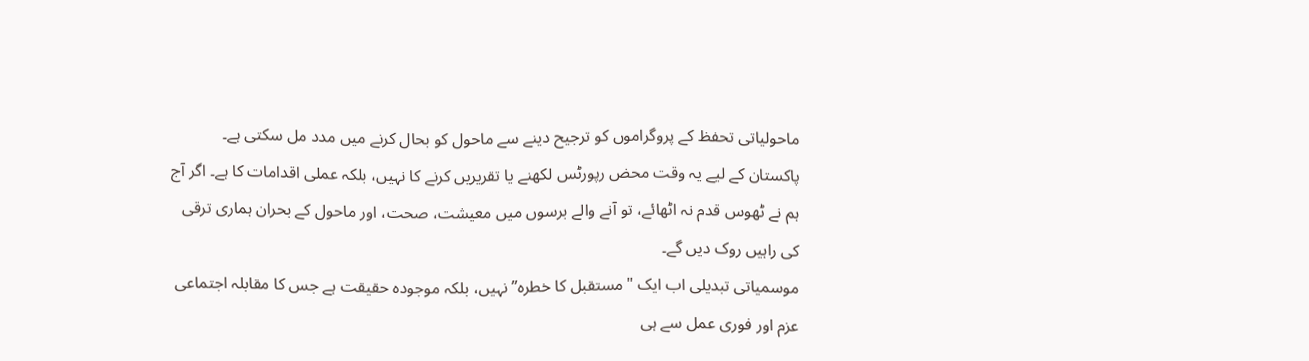ماحولیاتی تحفظ کے پروگراموں کو ترجیح دینے سے ماحول کو بحال کرنے میں مدد مل سکتی ہے۔
پاکستان کے لیے یہ وقت محض رپورٹس لکھنے یا تقریریں کرنے کا نہیں، بلکہ عملی اقدامات کا ہے۔ اگر آج ہم نے ٹھوس قدم نہ اٹھائے، تو آنے والے برسوں میں معیشت، صحت، اور ماحول کے بحران ہماری ترقی کی راہیں روک دیں گے۔
موسمیاتی تبدیلی اب ایک "مستقبل کا خطرہ” نہیں، بلکہ موجودہ حقیقت ہے جس کا مقابلہ اجتماعی عزم اور فوری عمل سے ہی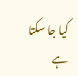کیا جا سکتا ہے